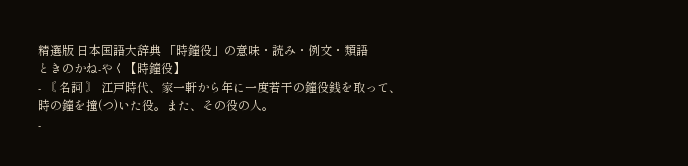精選版 日本国語大辞典 「時鐘役」の意味・読み・例文・類語
ときのかね‐やく【時鐘役】
- 〘 名詞 〙 江戸時代、家一軒から年に一度若干の鐘役銭を取って、時の鐘を撞(つ)いた役。また、その役の人。
-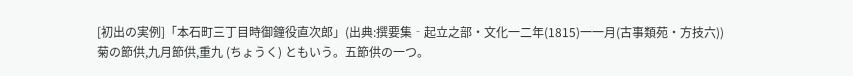[初出の実例]「本石町三丁目時御鐘役直次郎」(出典:撰要集‐起立之部・文化一二年(1815)一一月(古事類苑・方技六))
菊の節供,九月節供,重九 (ちょうく) ともいう。五節供の一つ。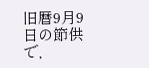旧暦9月9日の節供で,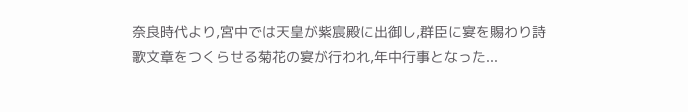奈良時代より,宮中では天皇が紫宸殿に出御し,群臣に宴を賜わり詩歌文章をつくらせる菊花の宴が行われ,年中行事となった...